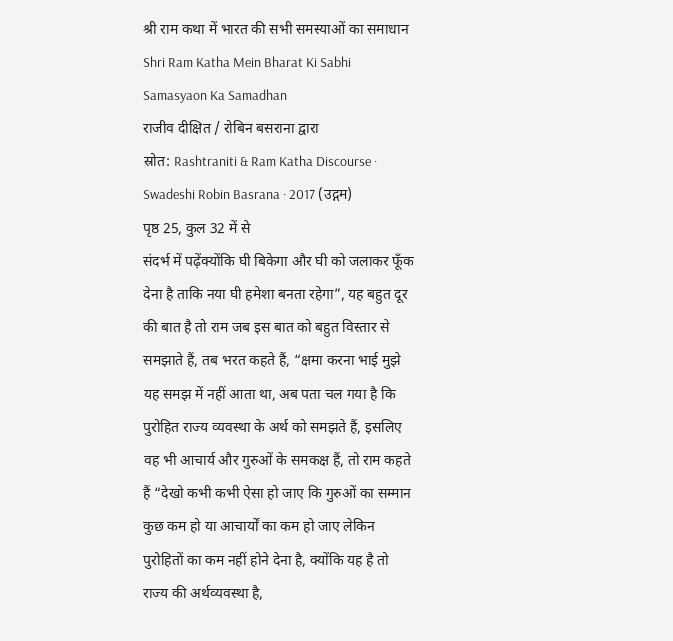श्री राम कथा में भारत की सभी समस्याओं का समाधान
Shri Ram Katha Mein Bharat Ki Sabhi Samasyaon Ka Samadhan
राजीव दीक्षित / रोबिन बसराना द्वारा
स्रोत: Rashtraniti & Ram Katha Discourse · Swadeshi Robin Basrana · 2017 (उद्गम)
पृष्ठ 25, कुल 32 में से
संदर्भ में पढ़ेंक्योंकि घी बिकेगा और घी को जलाकर फूँक देना है ताकि नया घी हमेशा बनता रहेगा”, यह बहुत दूर की बात है तो राम जब इस बात को बहुत विस्तार से समझाते हैं, तब भरत कहते हैं, “क्षमा करना भाई मुझे यह समझ में नहीं आता था, अब पता चल गया है कि पुरोहित राज्य व्यवस्था के अर्थ को समझते हैं, इसलिए वह भी आचार्य और गुरुओं के समकक्ष हैं, तो राम कहते हैं “देखो कभी कभी ऐसा हो जाए कि गुरुओं का सम्मान कुछ कम हो या आचार्यों का कम हो जाए लेकिन पुरोहितों का कम नहीं होने देना है, क्योंकि यह है तो राज्य की अर्थव्यवस्था है,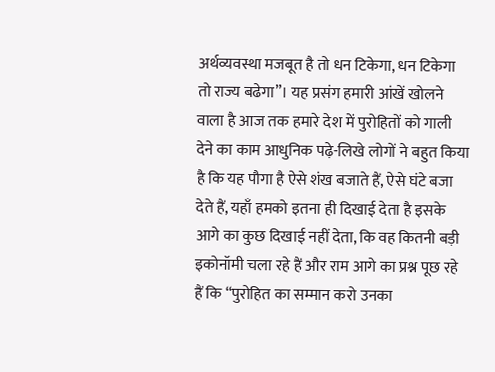अर्थव्यवस्था मजबूत है तो धन टिकेगा, धन टिकेगा तो राज्य बढेगा”। यह प्रसंग हमारी आंखें खोलने वाला है आज तक हमारे देश में पुरोहितों को गाली देने का काम आधुनिक पढ़े-लिखे लोगों ने बहुत किया है कि यह पौगा है ऐसे शंख बजाते हैं, ऐसे घंटे बजा देते हैं, यहाँ हमको इतना ही दिखाई देता है इसके आगे का कुछ दिखाई नहीं देता, कि वह कितनी बड़ी इकोनॉमी चला रहे हैं और राम आगे का प्रश्न पूछ रहे हैं कि “पुरोहित का सम्मान करो उनका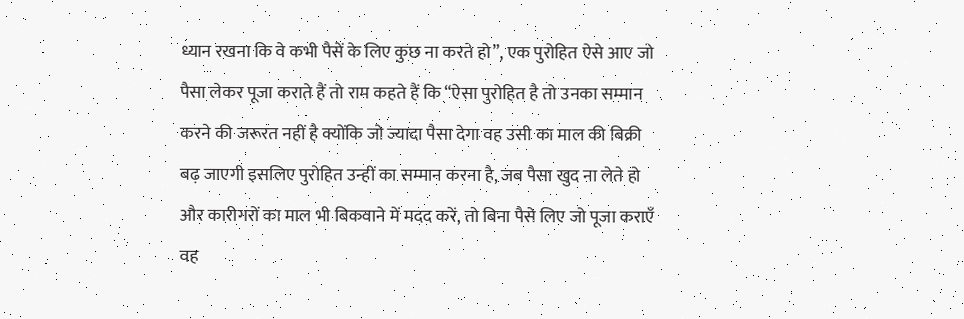ध्यान रखना कि वे कभी पैसें के लिए कुछ ना करते हो”, एक पुरोहित ऐसे आए जो पैसा लेकर पूजा कराते हैं तो राम कहते हैं कि “ऐसा पुरोहित है तो उनका सम्मान करने की जरूरत नहीं है क्योंकि जो ज्यादा पैसा देगा वह उसी का माल की बिक्री बढ़ जाएगी इसलिए पुरोहित उन्हीं का सम्मान करना है, जब पैसा खुद ना लेते हो और कारीगरों का माल भी बिकवाने में मदद करें, तो बिना पैसे लिए जो पूजा कराएँ वह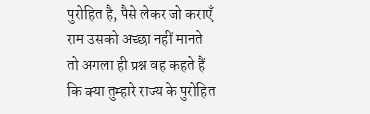पुरोहित है, पैसे लेकर जो कराएँ राम उसको अच्छा नहीं मानते तो अगला ही प्रश्न वह कहते हैं कि क्या तुम्हारे राज्य के पुरोहित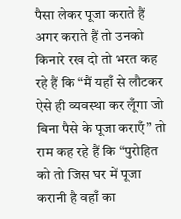पैसा लेकर पूजा कराते हैं अगर कराते हैं तो उनको किनारे रख दो तो भरत कह रहे हैं कि “मैं यहाँ से लौटकर ऐसे ही व्यवस्था कर लूँगा जो बिना पैसे के पूजा कराएँ” तो राम कह रहे हैं कि “पुरोहित को तो जिस घर में पूजा करानी है वहाँ का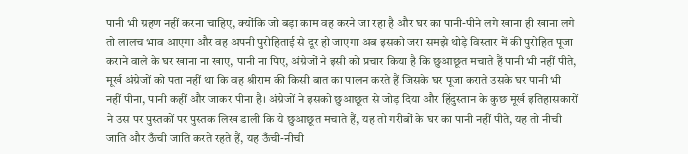पानी भी ग्रहण नहीं करना चाहिए, क्योंकि जो बड़ा काम वह करने जा रहा है और घर का पानी-पीने लगे खाना ही खाना लगे तो लालच भाव आएगा और वह अपनी पुरोहिताई से दूर हो जाएगा अब इसको जरा समझे थोड़े विस्तार में की पुरोहित पूजा कराने वाले के घर खाना ना खाए, पानी ना पिए, अंग्रेजों ने इसी को प्रचार किया है कि छुआछूत मचाते हैं पानी भी नहीं पीते, मूर्ख अंग्रेजों को पता नहीं था कि वह श्रीराम की किसी बात का पालन करते हैं जिसके घर पूजा कराते उसके घर पानी भी नहीं पीना, पानी कहीं और जाकर पीना है। अंग्रेजों ने इसको छुआछूत से जोड़ दिया और हिंदुस्तान के कुछ मूर्ख इतिहासकारों ने उस पर पुस्तकों पर पुस्तक लिख डाली कि ये छुआछूत मचाते हैं, यह तो गरीबों के घर का पानी नहीं पीते, यह तो नीची जाति और ऊँची जाति करते रहते हैं, यह ऊँची-नीची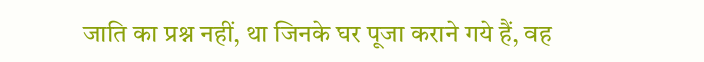जाति का प्रश्न नहीं, था जिनके घर पूजा कराने गये हैं, वह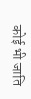कोई भी जाति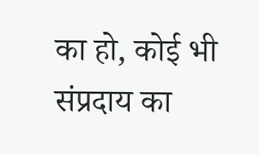का हो, कोई भी संप्रदाय का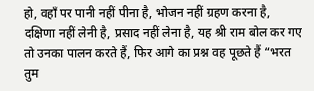हो, वहाँ पर पानी नहीं पीना है, भोजन नहीं ग्रहण करना है, दक्षिणा नहीं लेनी है, प्रसाद नहीं लेना है, यह श्री राम बोल कर गए तो उनका पालन करते हैं, फिर आगे का प्रश्न वह पूछते हैं “भरत तुम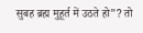सुबह ब्रह्म मुहूर्त में उठते हो”? तो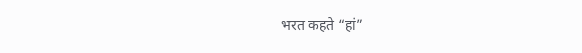भरत कहते “हां”